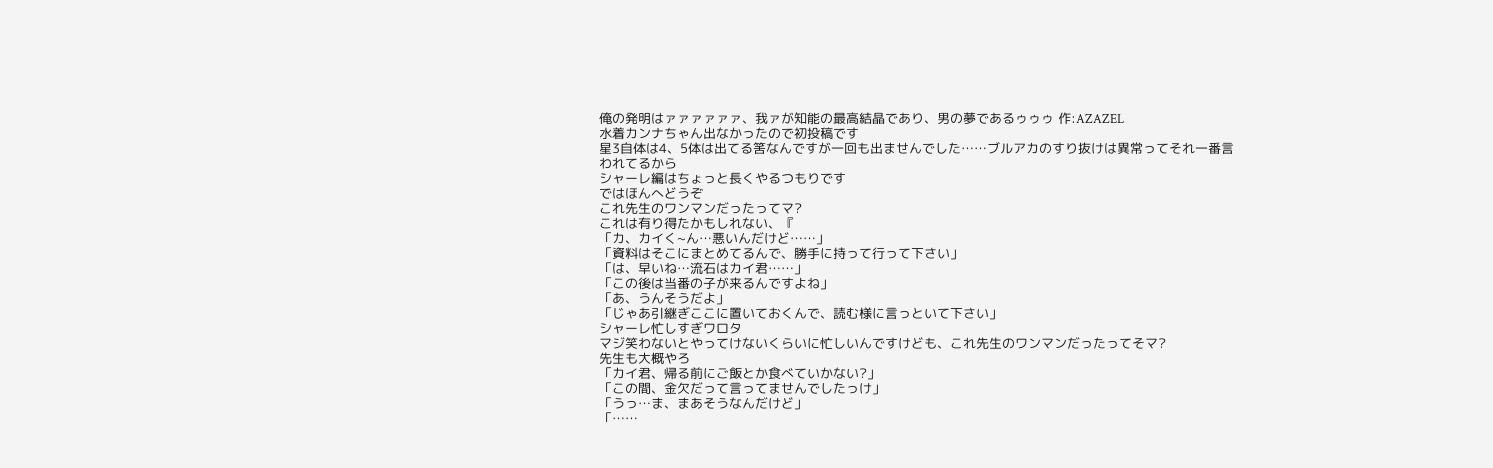俺の発明はァァァァァァ、我ァが知能の最高結晶であり、男の夢であるゥゥゥ 作:AZAZEL
水着カンナちゃん出なかったので初投稿です
星3自体は4、5体は出てる筈なんですが一回も出ませんでした……ブルアカのすり抜けは異常ってそれ一番言われてるから
シャーレ編はちょっと長くやるつもりです
ではほんへどうぞ
これ先生のワンマンだったってマ?
これは有り得たかもしれない、『
「カ、カイく~ん…悪いんだけど……」
「資料はそこにまとめてるんで、勝手に持って行って下さい」
「は、早いね…流石はカイ君……」
「この後は当番の子が来るんですよね」
「あ、うんそうだよ」
「じゃあ引継ぎここに置いておくんで、読む様に言っといて下さい」
シャーレ忙しすぎワロタ
マジ笑わないとやってけないくらいに忙しいんですけども、これ先生のワンマンだったってそマ?
先生も大概やろ
「カイ君、帰る前にご飯とか食べていかない?」
「この間、金欠だって言ってませんでしたっけ」
「うっ…ま、まあそうなんだけど」
「……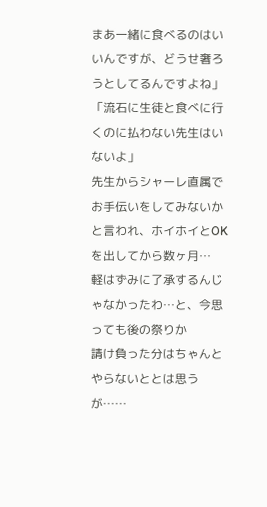まあ一緒に食べるのはいいんですが、どうせ奢ろうとしてるんですよね」
「流石に生徒と食べに行くのに払わない先生はいないよ」
先生からシャーレ直属でお手伝いをしてみないかと言われ、ホイホイとOKを出してから数ヶ月…
軽はずみに了承するんじゃなかったわ…と、今思っても後の祭りか
請け負った分はちゃんとやらないととは思うが……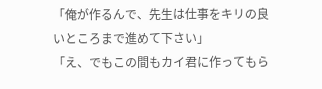「俺が作るんで、先生は仕事をキリの良いところまで進めて下さい」
「え、でもこの間もカイ君に作ってもら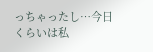っちゃったし…今日くらいは私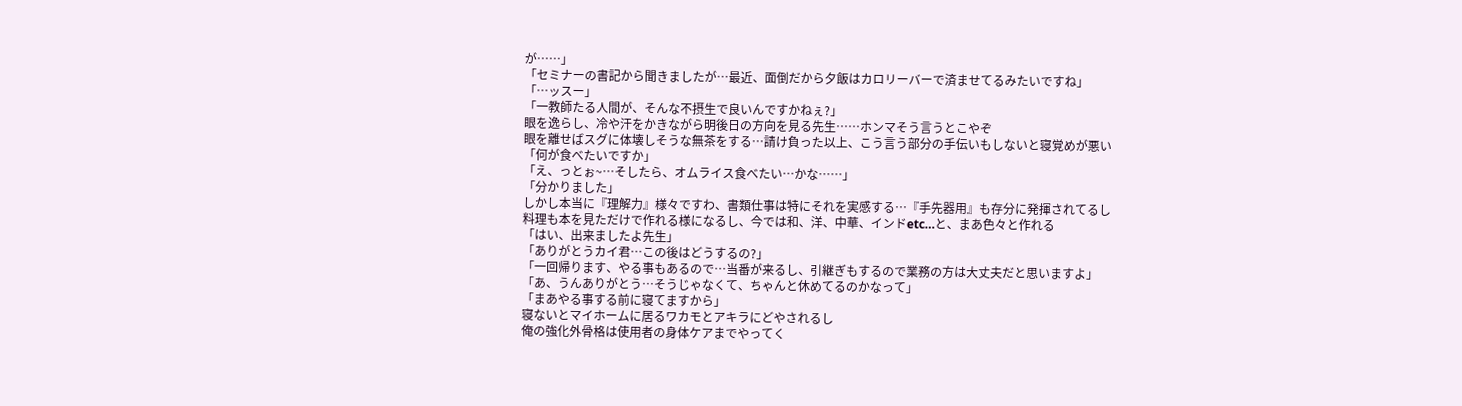が……」
「セミナーの書記から聞きましたが…最近、面倒だから夕飯はカロリーバーで済ませてるみたいですね」
「…ッスー」
「一教師たる人間が、そんな不摂生で良いんですかねぇ?」
眼を逸らし、冷や汗をかきながら明後日の方向を見る先生……ホンマそう言うとこやぞ
眼を離せばスグに体壊しそうな無茶をする…請け負った以上、こう言う部分の手伝いもしないと寝覚めが悪い
「何が食べたいですか」
「え、っとぉ~…そしたら、オムライス食べたい…かな……」
「分かりました」
しかし本当に『理解力』様々ですわ、書類仕事は特にそれを実感する…『手先器用』も存分に発揮されてるし
料理も本を見ただけで作れる様になるし、今では和、洋、中華、インドetc…と、まあ色々と作れる
「はい、出来ましたよ先生」
「ありがとうカイ君…この後はどうするの?」
「一回帰ります、やる事もあるので…当番が来るし、引継ぎもするので業務の方は大丈夫だと思いますよ」
「あ、うんありがとう…そうじゃなくて、ちゃんと休めてるのかなって」
「まあやる事する前に寝てますから」
寝ないとマイホームに居るワカモとアキラにどやされるし
俺の強化外骨格は使用者の身体ケアまでやってく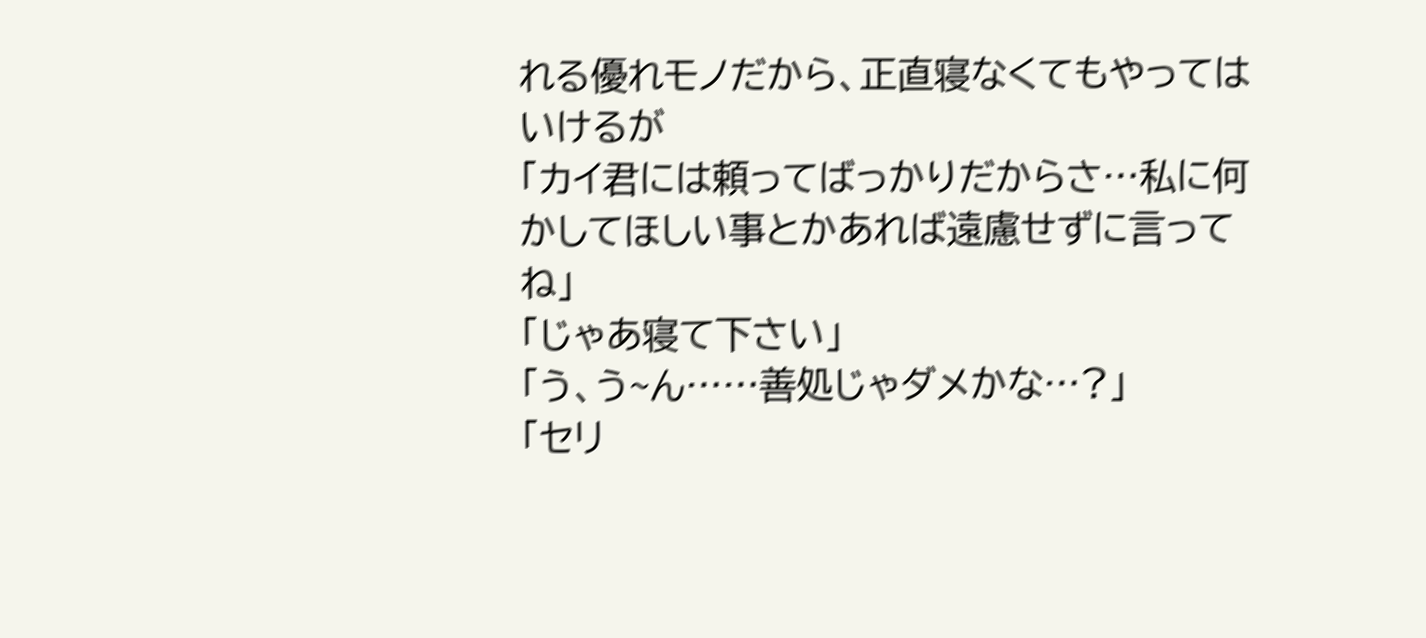れる優れモノだから、正直寝なくてもやってはいけるが
「カイ君には頼ってばっかりだからさ…私に何かしてほしい事とかあれば遠慮せずに言ってね」
「じゃあ寝て下さい」
「う、う~ん……善処じゃダメかな…?」
「セリ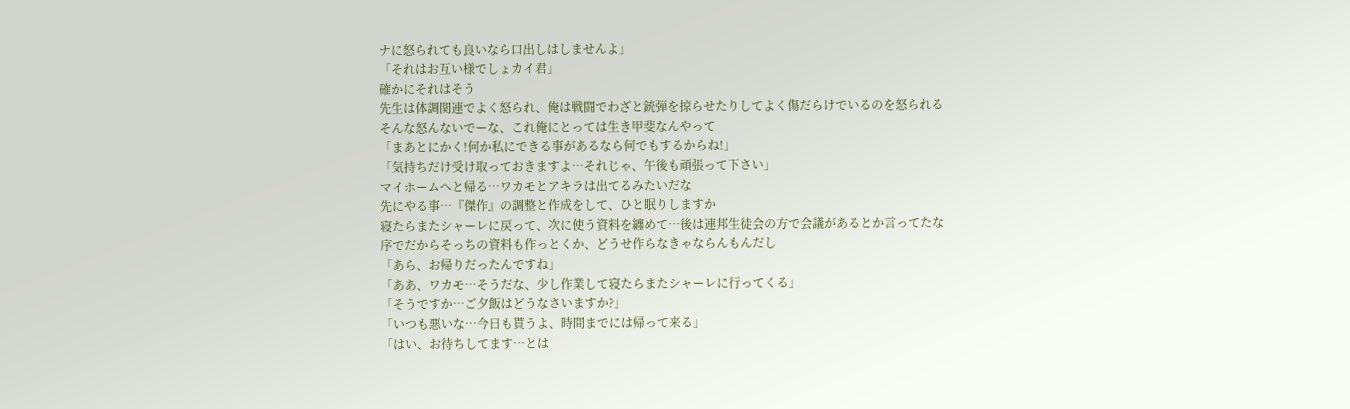ナに怒られても良いなら口出しはしませんよ」
「それはお互い様でしょカイ君」
確かにそれはそう
先生は体調関連でよく怒られ、俺は戦闘でわざと銃弾を掠らせたりしてよく傷だらけでいるのを怒られる
そんな怒んないでーな、これ俺にとっては生き甲斐なんやって
「まあとにかく!何か私にできる事があるなら何でもするからね!」
「気持ちだけ受け取っておきますよ…それじゃ、午後も頑張って下さい」
マイホームへと帰る…ワカモとアキラは出てるみたいだな
先にやる事…『傑作』の調整と作成をして、ひと眠りしますか
寝たらまたシャーレに戻って、次に使う資料を纏めて…後は連邦生徒会の方で会議があるとか言ってたな
序でだからそっちの資料も作っとくか、どうせ作らなきゃならんもんだし
「あら、お帰りだったんですね」
「ああ、ワカモ…そうだな、少し作業して寝たらまたシャーレに行ってくる」
「そうですか…ご夕飯はどうなさいますか?」
「いつも悪いな…今日も貰うよ、時間までには帰って来る」
「はい、お待ちしてます…とは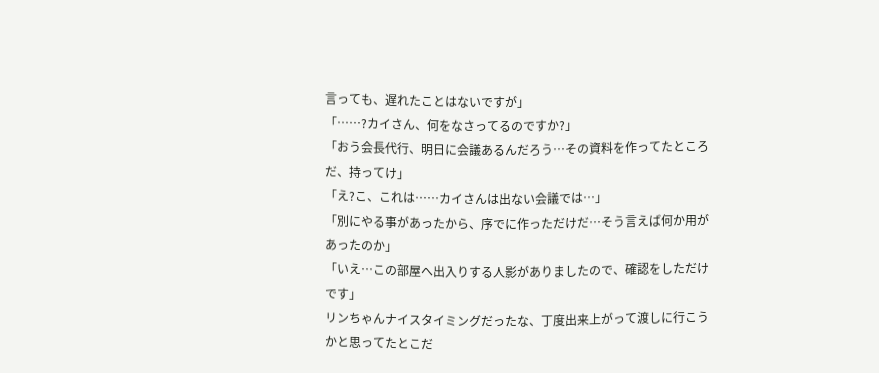言っても、遅れたことはないですが」
「……?カイさん、何をなさってるのですか?」
「おう会長代行、明日に会議あるんだろう…その資料を作ってたところだ、持ってけ」
「え?こ、これは……カイさんは出ない会議では…」
「別にやる事があったから、序でに作っただけだ…そう言えば何か用があったのか」
「いえ…この部屋へ出入りする人影がありましたので、確認をしただけです」
リンちゃんナイスタイミングだったな、丁度出来上がって渡しに行こうかと思ってたとこだ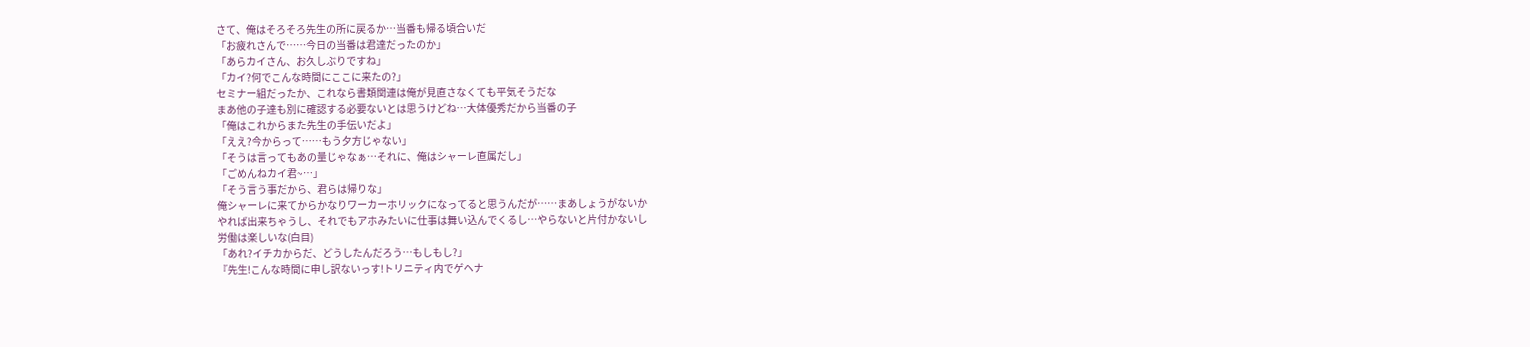さて、俺はそろそろ先生の所に戻るか…当番も帰る頃合いだ
「お疲れさんで……今日の当番は君達だったのか」
「あらカイさん、お久しぶりですね」
「カイ?何でこんな時間にここに来たの?」
セミナー組だったか、これなら書類関連は俺が見直さなくても平気そうだな
まあ他の子達も別に確認する必要ないとは思うけどね…大体優秀だから当番の子
「俺はこれからまた先生の手伝いだよ」
「ええ?今からって……もう夕方じゃない」
「そうは言ってもあの量じゃなぁ…それに、俺はシャーレ直属だし」
「ごめんねカイ君~…」
「そう言う事だから、君らは帰りな」
俺シャーレに来てからかなりワーカーホリックになってると思うんだが……まあしょうがないか
やれば出来ちゃうし、それでもアホみたいに仕事は舞い込んでくるし…やらないと片付かないし
労働は楽しいな(白目)
「あれ?イチカからだ、どうしたんだろう…もしもし?」
『先生!こんな時間に申し訳ないっす!トリニティ内でゲヘナ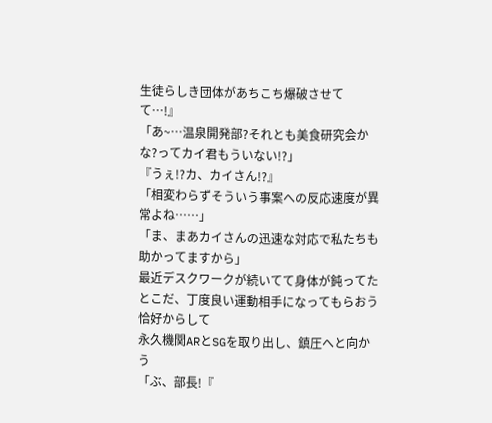生徒らしき団体があちこち爆破させてて…!』
「あ~…温泉開発部?それとも美食研究会かな?ってカイ君もういない!?」
『うぇ!?カ、カイさん!?』
「相変わらずそういう事案への反応速度が異常よね……」
「ま、まあカイさんの迅速な対応で私たちも助かってますから」
最近デスクワークが続いてて身体が鈍ってたとこだ、丁度良い運動相手になってもらおう
恰好からして
永久機関ARとSGを取り出し、鎮圧へと向かう
「ぶ、部長!『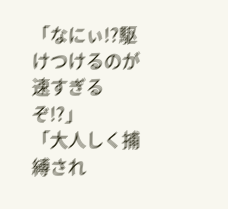「なにぃ!?駆けつけるのが速すぎるぞ!?」
「大人しく捕縛され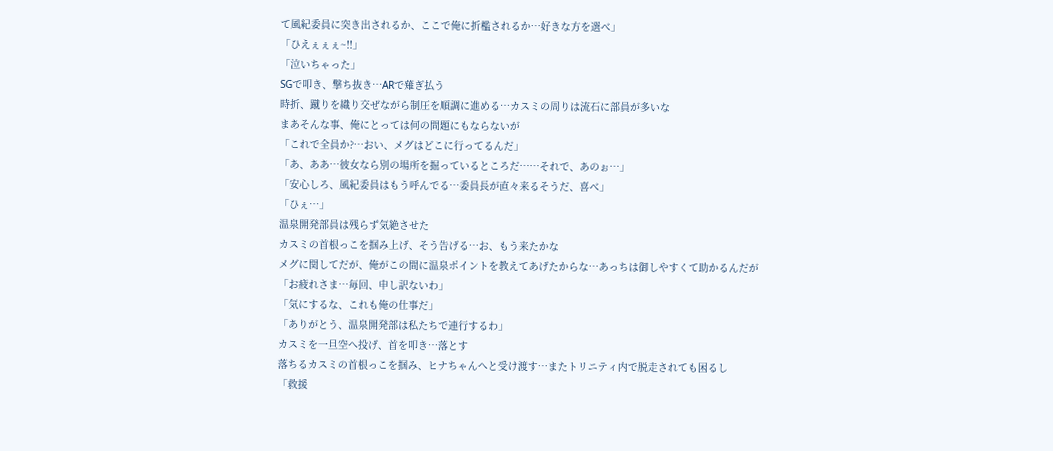て風紀委員に突き出されるか、ここで俺に折檻されるか…好きな方を選べ」
「ひえぇぇぇ~!!」
「泣いちゃった」
SGで叩き、撃ち抜き…ARで薙ぎ払う
時折、蹴りを織り交ぜながら制圧を順調に進める…カスミの周りは流石に部員が多いな
まあそんな事、俺にとっては何の問題にもならないが
「これで全員か?…おい、メグはどこに行ってるんだ」
「あ、ああ…彼女なら別の場所を掘っているところだ……それで、あのぉ…」
「安心しろ、風紀委員はもう呼んでる…委員長が直々来るそうだ、喜べ」
「ひぇ…」
温泉開発部員は残らず気絶させた
カスミの首根っこを掴み上げ、そう告げる…お、もう来たかな
メグに関してだが、俺がこの間に温泉ポイントを教えてあげたからな…あっちは御しやすくて助かるんだが
「お疲れさま…毎回、申し訳ないわ」
「気にするな、これも俺の仕事だ」
「ありがとう、温泉開発部は私たちで連行するわ」
カスミを一旦空へ投げ、首を叩き…落とす
落ちるカスミの首根っこを掴み、ヒナちゃんへと受け渡す…またトリニティ内で脱走されても困るし
「救援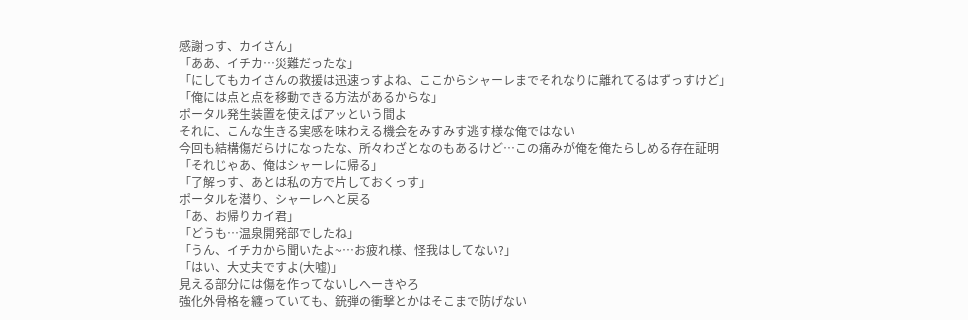感謝っす、カイさん」
「ああ、イチカ…災難だったな」
「にしてもカイさんの救援は迅速っすよね、ここからシャーレまでそれなりに離れてるはずっすけど」
「俺には点と点を移動できる方法があるからな」
ポータル発生装置を使えばアッという間よ
それに、こんな生きる実感を味わえる機会をみすみす逃す様な俺ではない
今回も結構傷だらけになったな、所々わざとなのもあるけど…この痛みが俺を俺たらしめる存在証明
「それじゃあ、俺はシャーレに帰る」
「了解っす、あとは私の方で片しておくっす」
ポータルを潜り、シャーレへと戻る
「あ、お帰りカイ君」
「どうも…温泉開発部でしたね」
「うん、イチカから聞いたよ~…お疲れ様、怪我はしてない?」
「はい、大丈夫ですよ(大嘘)」
見える部分には傷を作ってないしへーきやろ
強化外骨格を纏っていても、銃弾の衝撃とかはそこまで防げない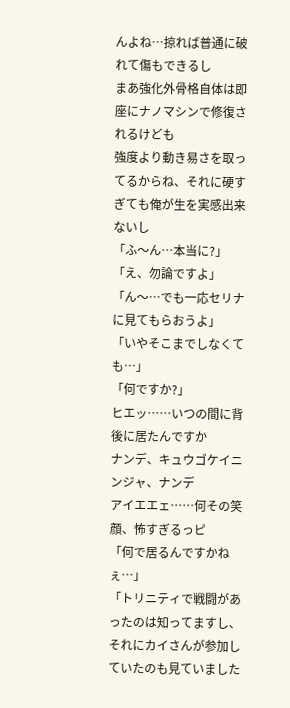んよね…掠れば普通に破れて傷もできるし
まあ強化外骨格自体は即座にナノマシンで修復されるけども
強度より動き易さを取ってるからね、それに硬すぎても俺が生を実感出来ないし
「ふ〜ん…本当に?」
「え、勿論ですよ」
「ん〜…でも一応セリナに見てもらおうよ」
「いやそこまでしなくても…」
「何ですか?」
ヒエッ……いつの間に背後に居たんですか
ナンデ、キュウゴケイニンジャ、ナンデ
アイエエェ……何その笑顔、怖すぎるっピ
「何で居るんですかねぇ…」
「トリニティで戦闘があったのは知ってますし、それにカイさんが参加していたのも見ていました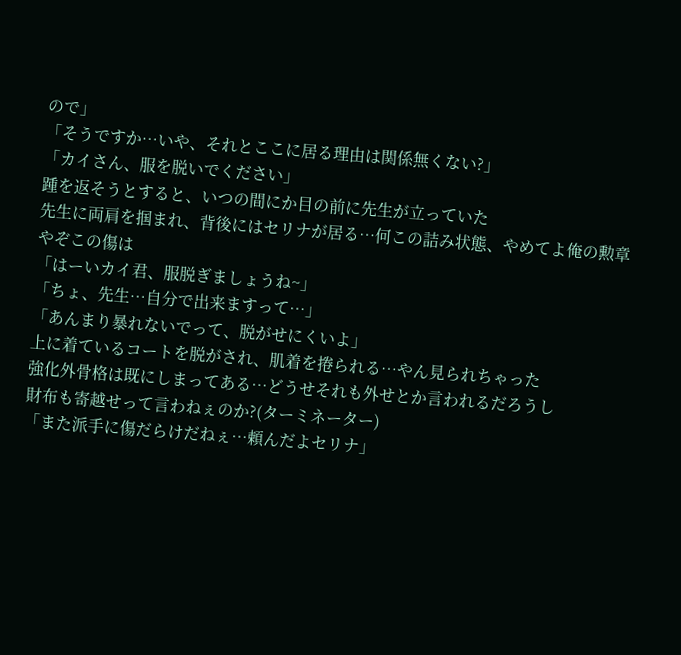ので」
「そうですか…いや、それとここに居る理由は関係無くない?」
「カイさん、服を脱いでください」
踵を返そうとすると、いつの間にか目の前に先生が立っていた
先生に両肩を掴まれ、背後にはセリナが居る…何この詰み状態、やめてよ俺の勲章やぞこの傷は
「はーいカイ君、服脱ぎましょうね~」
「ちょ、先生…自分で出来ますって…」
「あんまり暴れないでって、脱がせにくいよ」
上に着ているコートを脱がされ、肌着を捲られる…やん見られちゃった
強化外骨格は既にしまってある…どうせそれも外せとか言われるだろうし
財布も寄越せって言わねぇのか?(ターミネーター)
「また派手に傷だらけだねぇ…頼んだよセリナ」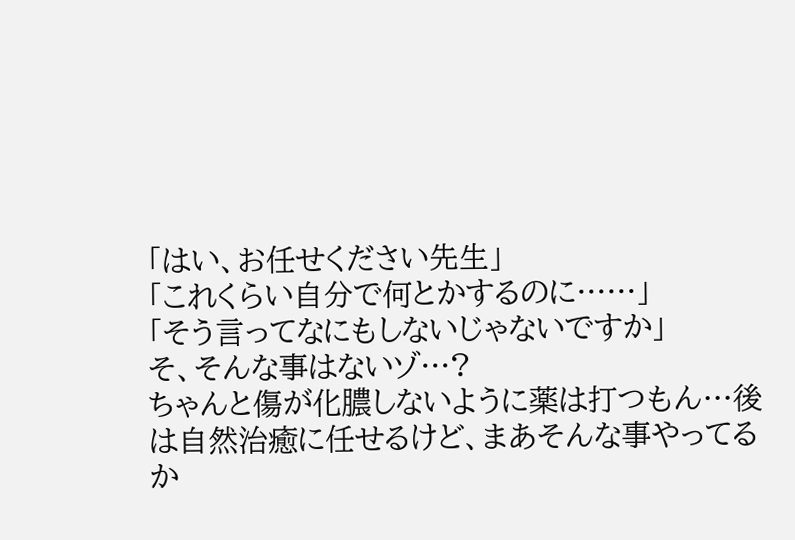「はい、お任せください先生」
「これくらい自分で何とかするのに……」
「そう言ってなにもしないじゃないですか」
そ、そんな事はないゾ…?
ちゃんと傷が化膿しないように薬は打つもん…後は自然治癒に任せるけど、まあそんな事やってるか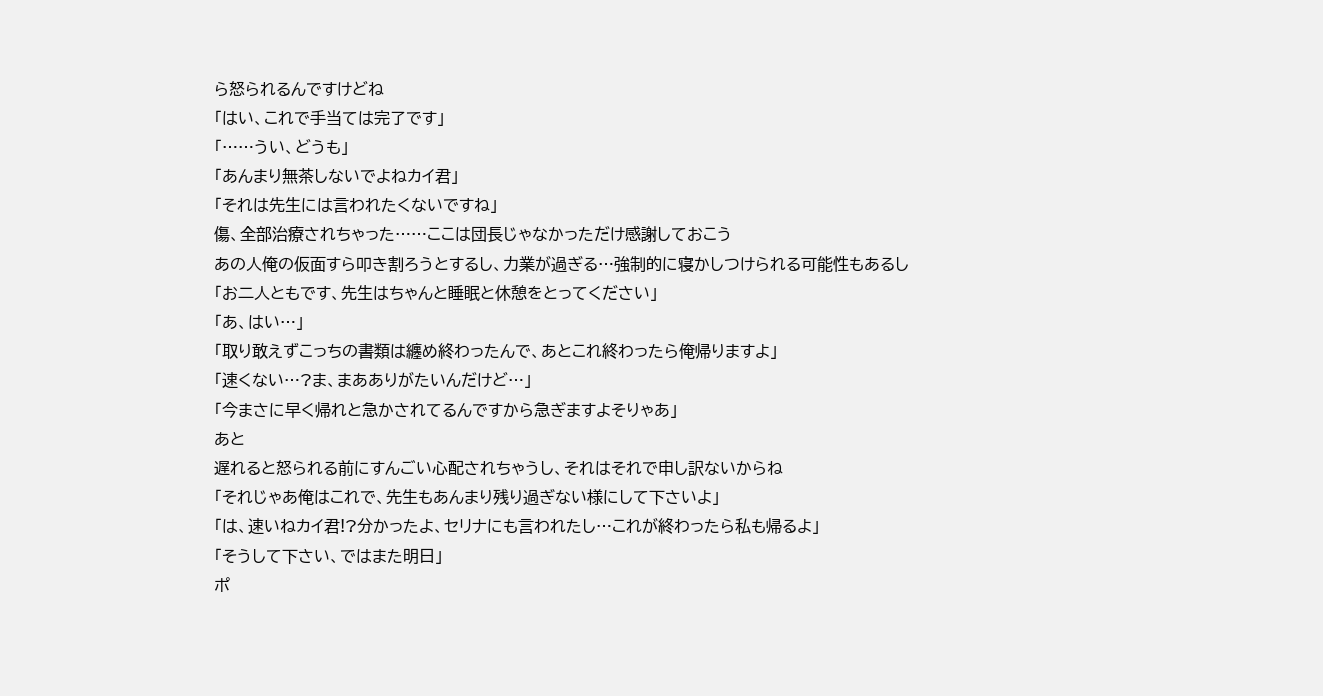ら怒られるんですけどね
「はい、これで手当ては完了です」
「……うい、どうも」
「あんまり無茶しないでよねカイ君」
「それは先生には言われたくないですね」
傷、全部治療されちゃった……ここは団長じゃなかっただけ感謝しておこう
あの人俺の仮面すら叩き割ろうとするし、力業が過ぎる…強制的に寝かしつけられる可能性もあるし
「お二人ともです、先生はちゃんと睡眠と休憩をとってください」
「あ、はい…」
「取り敢えずこっちの書類は纏め終わったんで、あとこれ終わったら俺帰りますよ」
「速くない…?ま、まあありがたいんだけど…」
「今まさに早く帰れと急かされてるんですから急ぎますよそりゃあ」
あと
遅れると怒られる前にすんごい心配されちゃうし、それはそれで申し訳ないからね
「それじゃあ俺はこれで、先生もあんまり残り過ぎない様にして下さいよ」
「は、速いねカイ君!?分かったよ、セリナにも言われたし…これが終わったら私も帰るよ」
「そうして下さい、ではまた明日」
ポ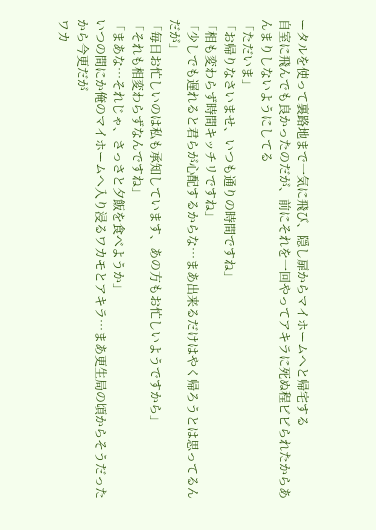ータルを使って裏路地まで一気に飛び、隠し扉からマイホームへと帰宅する
自室に飛んでも良かったのだが、前にそれを一回やってアキラに死ぬ程ビビられたからあんまりしないようにしてる
「ただいま」
「お帰りなさいませ、いつも通りの時間ですね」
「相も変わらず時間キッチリですね」
「少しでも遅れると君らが心配するからな…まあ出来るだけはやく帰ろうとは思ってるんだが」
「毎日お忙しいのは私も承知しています、あの方もお忙しいようですから」
「それも相変わらずなんですね」
「まあな…それじゃ、さっさと夕飯を食べようか」
いつの間にか俺のマイホームへ入り浸るワカモとアキラ…まあ更生局の頃からそうだったから今更だが
ワカ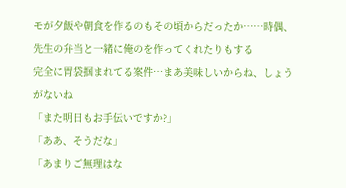モが夕飯や朝食を作るのもその頃からだったか……時偶、先生の弁当と一緒に俺のを作ってくれたりもする
完全に胃袋掴まれてる案件…まあ美味しいからね、しょうがないね
「また明日もお手伝いですか?」
「ああ、そうだな」
「あまりご無理はな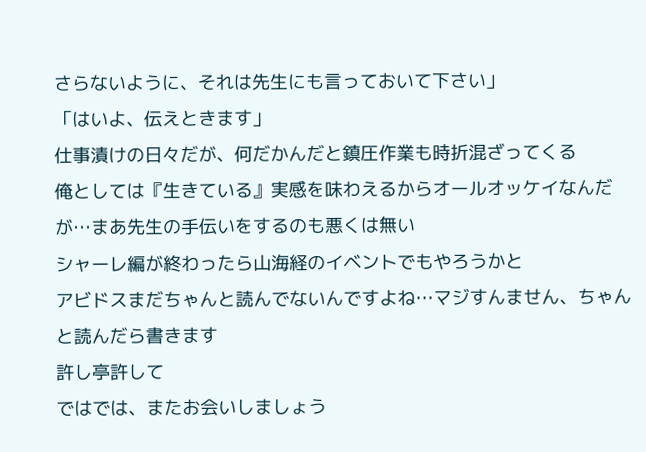さらないように、それは先生にも言っておいて下さい」
「はいよ、伝えときます」
仕事漬けの日々だが、何だかんだと鎮圧作業も時折混ざってくる
俺としては『生きている』実感を味わえるからオールオッケイなんだが…まあ先生の手伝いをするのも悪くは無い
シャーレ編が終わったら山海経のイベントでもやろうかと
アビドスまだちゃんと読んでないんですよね…マジすんません、ちゃんと読んだら書きます
許し亭許して
ではでは、またお会いしましょう